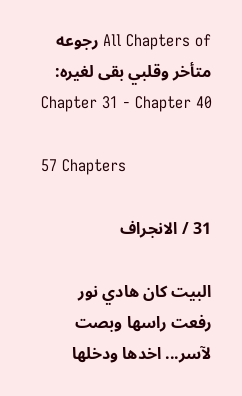All Chapters of رجوعه متأخر وقلبي بقى لغيره: Chapter 31 - Chapter 40

57 Chapters

31 / الانجراف

البيت كان هادي نور رفعت راسها وبصت لآسر... اخدها ودخلها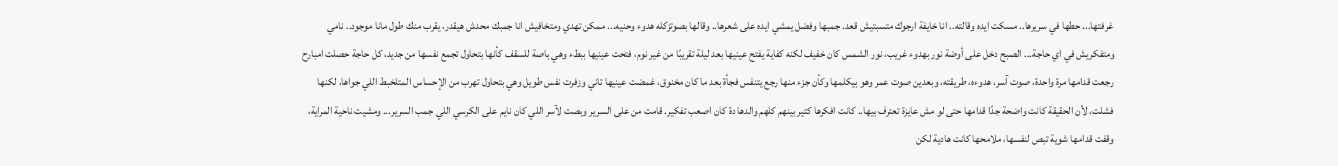غرفتها... حطها في سريرها.. مسكت ايده وقالته.. انا خايفة ارجوك متسبتيش قعد. جمبها وفضل يمشي ايده على شعرها.. وقالها بصوتزكله هدوء وحنيه... ممكن تهدي ومتخافيش انا جمبك محدش هيقدر، يقرب منك طول مانا موجود.. نامي ومتفكريش في اي حاجة... الصبح دخل على أوضة نور بهدوء غريب، نور الشمس كان خفيف لكنه كفاية يفتح عينيها بعد ليلة تقريبًا من غير نوم، فتحت عينيها ببطء وهي باصة للسقف كأنها بتحاول تجمع نفسها من جديد، كل حاجة حصلت امبارح رجعت قدامها مرة واحدة، صوت آسر، هدوءه، طريقته، وبعدين صوت عمر وهو بيكلمها وكأن جزء منها رجع يتنفس فجأة بعد ما كان مخنوق، غمضت عينيها تاني وزفرت نفس طويل وهي بتحاول تهرب من الإحساس المتلخبط اللي جواها، لكنها فشلت، لأن الحقيقة كانت واضحة جدًا قدامها حتى لو مش عايزة تعترف بيها.. كانت افكرها كتير بينهم كلهم والدها دة كان اصعب تفكير. قامت من على السرير وبصت لآسر اللي كان نايم على الكرسي اللي جمب السرير... ومشيت ناحية المراية، وقفت قدامها شوية تبص لنفسها، ملامحها كانت هادية لكن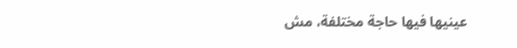عينيها فيها حاجة مختلفة، مش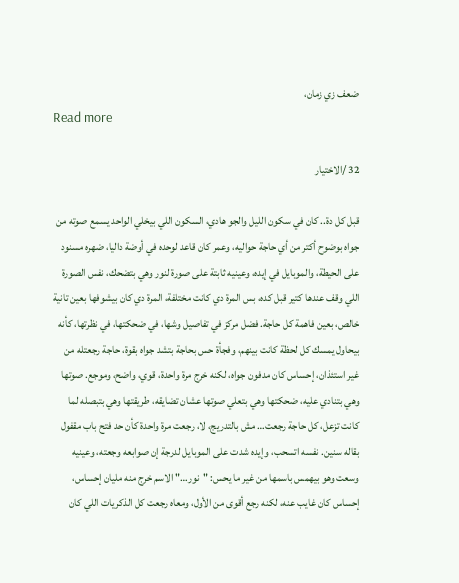ضعف زي زمان،
Read more

32 /الاختيار

قبل كل دة.. كان في سكون الليل والجو هادي، السكون اللي بيخلي الواحد يسمع صوته من جواه بوضوح أكتر من أي حاجة حواليه، وعمر كان قاعد لوحده في أوضة داليا، ضهره مسنود على الحيطة، والموبايل في إيده، وعينيه ثابتة على صورة لنور وهي بتضحك، نفس الصورة اللي وقف عندها كتير قبل كده، بس المرة دي كانت مختلفة، المرة دي كان بيشوفها بعين تانية خالص، بعين فاهمة كل حاجة. فضل مركز في تفاصيل وشها، في ضحكتها، في نظرتها، كأنه بيحاول يمسك كل لحظة كانت بينهم، وفجأة حس بحاجة بتشد جواه بقوة، حاجة رجعتله من غير استئذان، إحساس كان مدفون جواه، لكنه خرج مرة واحدة، قوي، واضح، وموجع. صوتها وهي بتنادي عليه، ضحكتها وهي بتعلي صوتها عشان تضايقه، طريقتها وهي بتبصله لما كانت تزعل، كل حاجة رجعت… مش بالتدريج، لا، رجعت مرة واحدة كأن حد فتح باب مقفول بقاله سنين. نفسه اتسحب، وإيده شدت على الموبايل لدرجة إن صوابعه وجعته، وعينيه وسعت وهو بيهمس باسمها من غير ما يحس: "نور…" الاسم خرج منه مليان إحساس، إحساس كان غايب عنه، لكنه رجع أقوى من الأول، ومعاه رجعت كل الذكريات اللي كان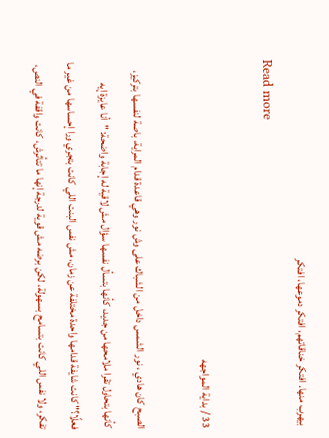بيهرب منها. افتكر خناقاتهم، افتكر دموعها، افتكر
Read more

33 / بداية المواجهه

الصبح كان هادي ، نور الشمس داخل من الشباك على وش نور وهي قاعدة قدام المراية، باصة لنفسها بتركيز، كأنها بتحاول تقرا ملامحها من جديد، كأنها بتسأل نفسها سؤال مش لاقية له إجابة واضحة: "أنا عايزة إيه فعلًا؟" كانت شايفة قدامها واحدة مختلفة عن زمان، مش نفس البنت اللي كانت بتجري ورا إحساسها من غير ما تفكر، ولا نفس اللي كانت بتسامح بسهولة، لكن برضه مش قوية لدرجة إنها ما تتأثرش، كانت واقفة في النص،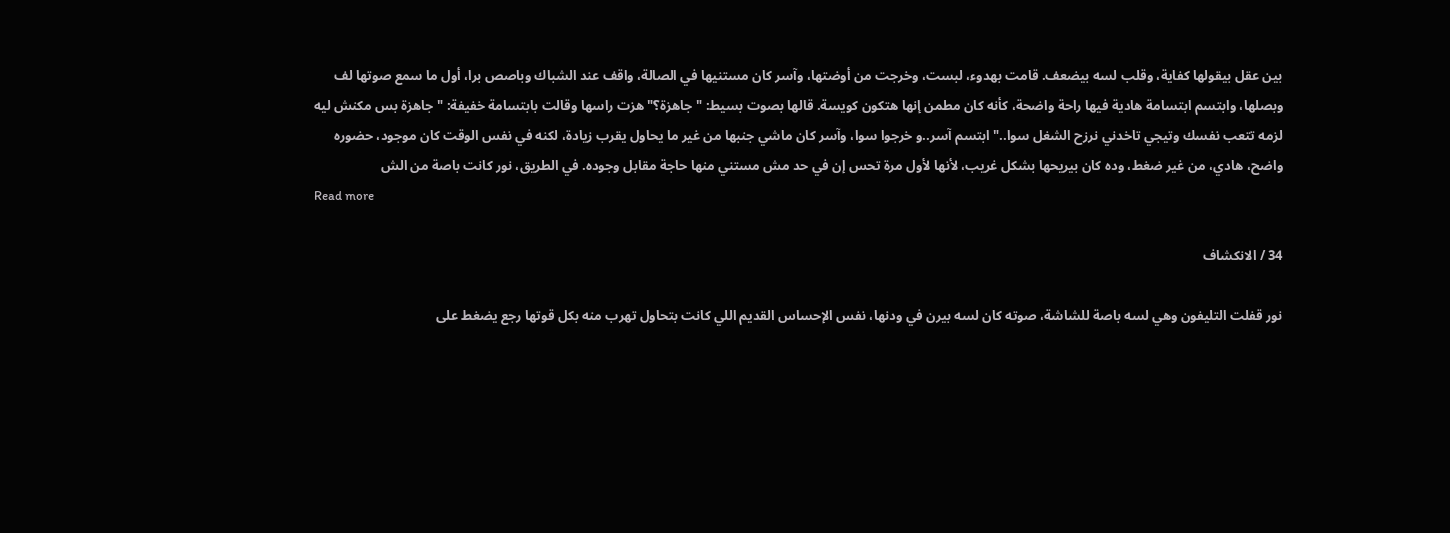بين عقل بيقولها كفاية، وقلب لسه بيضعف. قامت بهدوء، لبست، وخرجت من أوضتها، وآسر كان مستنيها في الصالة، واقف عند الشباك وباصص برا، أول ما سمع صوتها لف وبصلها، وابتسم ابتسامة هادية فيها راحة واضحة، كأنه كان مطمن إنها هتكون كويسة. قالها بصوت بسيط: "جاهزة؟" هزت راسها وقالت بابتسامة خفيفة: "جاهزة بس مكنش ليه لزمه تتعب نفسك وتيجي تاخدني نرزح الشغل سوا.." ابتسم آسر..و خرجوا سوا، وآسر كان ماشي جنبها من غير ما يحاول يقرب زيادة، لكنه في نفس الوقت كان موجود، حضوره واضح، هادي، من غير ضغط، وده كان بيريحها بشكل غريب، لأنها لأول مرة تحس إن في حد مش مستني منها حاجة مقابل وجوده. في الطريق، نور كانت باصة من الش
Read more

34 / الانكشاف

نور قفلت التليفون وهي لسه باصة للشاشة، صوته كان لسه بيرن في ودنها، نفس الإحساس القديم اللي كانت بتحاول تهرب منه بكل قوتها رجع يضغط على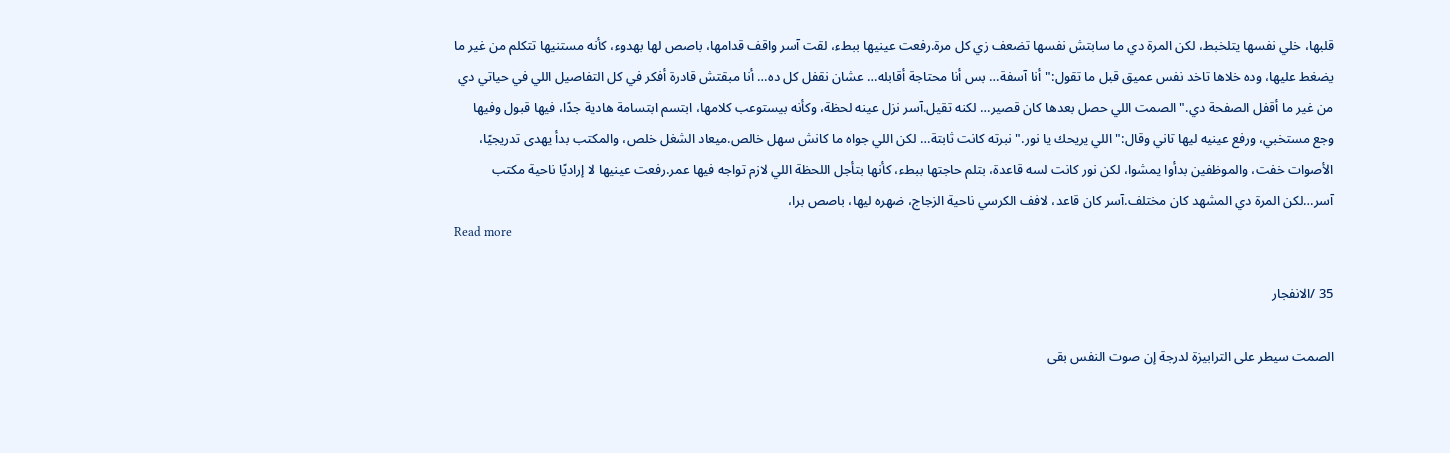قلبها، خلي نفسها يتلخبط، لكن المرة دي ما سابتش نفسها تضعف زي كل مرة.رفعت عينيها ببطء، لقت آسر واقف قدامها، باصص لها بهدوء، كأنه مستنيها تتكلم من غير ما يضغط عليها، وده خلاها تاخد نفس عميق قبل ما تقول:"أنا آسفة… بس أنا محتاجة أقابله… عشان نقفل كل ده… أنا مبقتش قادرة أفكر في كل التفاصيل اللي في حياتي دي من غير ما أقفل الصفحة دي."الصمت اللي حصل بعدها كان قصير… لكنه تقيل.آسر نزل عينه لحظة، وكأنه بيستوعب كلامها، ابتسم ابتسامة هادية جدًا، فيها قبول وفيها وجع مستخبي، ورفع عينيه ليها تاني وقال:"اللي يريحك يا نور."نبرته كانت ثابتة… لكن اللي جواه ما كانش سهل خالص.ميعاد الشغل خلص، والمكتب بدأ يهدى تدريجيًا، الأصوات خفت، والموظفين بدأوا يمشوا، لكن نور كانت لسه قاعدة، بتلم حاجتها ببطء، كأنها بتأجل اللحظة اللي لازم تواجه فيها عمر.رفعت عينيها لا إراديًا ناحية مكتب آسر…لكن المرة دي المشهد كان مختلف.آسر كان قاعد، لافف الكرسي ناحية الزجاج، ضهره ليها، باصص برا،
Read more

35 /الانفجار

الصمت سيطر على الترابيزة لدرجة إن صوت النفس بقى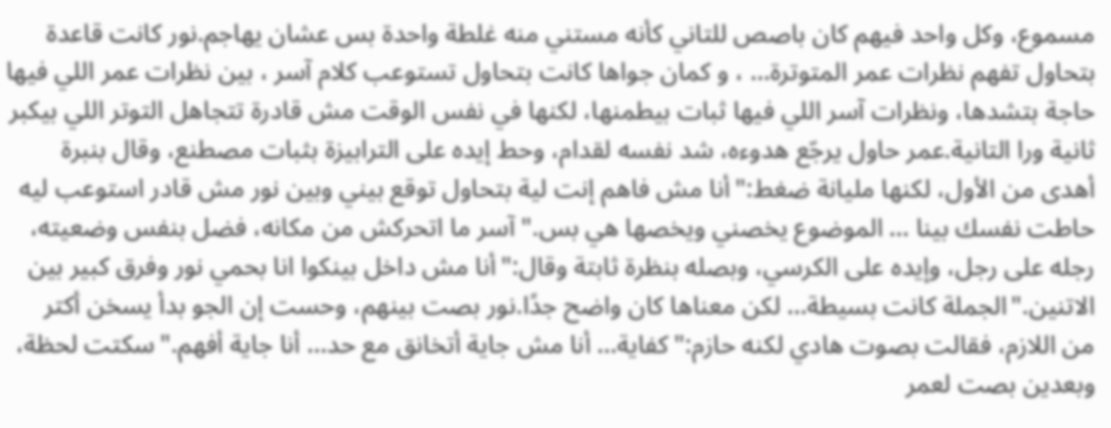مسموع، وكل واحد فيهم كان باصص للتاني كأنه مستني منه غلطة واحدة بس عشان يهاجم.نور كانت قاعدة بتحاول تفهم نظرات عمر المتوترة… ، و كمان جواها كانت بتحاول تستوعب كلام آسر ، بين نظرات عمر اللي فيها حاجة بتشدها، ونظرات آسر اللي فيها ثبات بيطمنها، لكنها في نفس الوقت مش قادرة تتجاهل التوتر اللي بيكبر ثانية ورا التانية.عمر حاول يرجّع هدوءه، شد نفسه لقدام، وحط إيده على الترابيزة بثبات مصطنع، وقال بنبرة أهدى من الأول، لكنها مليانة ضغط:"أنا مش فاهم إنت لية بتحاول توقع بيني وبين نور مش قادر استوعب ليه حاطت نفسك بينا … الموضوع يخصني ويخصها هي بس."آسر ما اتحركش من مكانه، فضل بنفس وضعيته، رجله على رجل، وإيده على الكرسي، وبصله بنظرة ثابتة وقال:"أنا مش داخل بينكوا انا بحمي نور وفرق كبير بين الاتنين."الجملة كانت بسيطة… لكن معناها كان واضح جدًا.نور بصت بينهم، وحست إن الجو بدأ يسخن أكتر من اللازم، فقالت بصوت هادي لكنه حازم:"كفاية… أنا مش جاية أتخانق مع حد… أنا جاية أفهم."سكتت لحظة، وبعدين بصت لعمر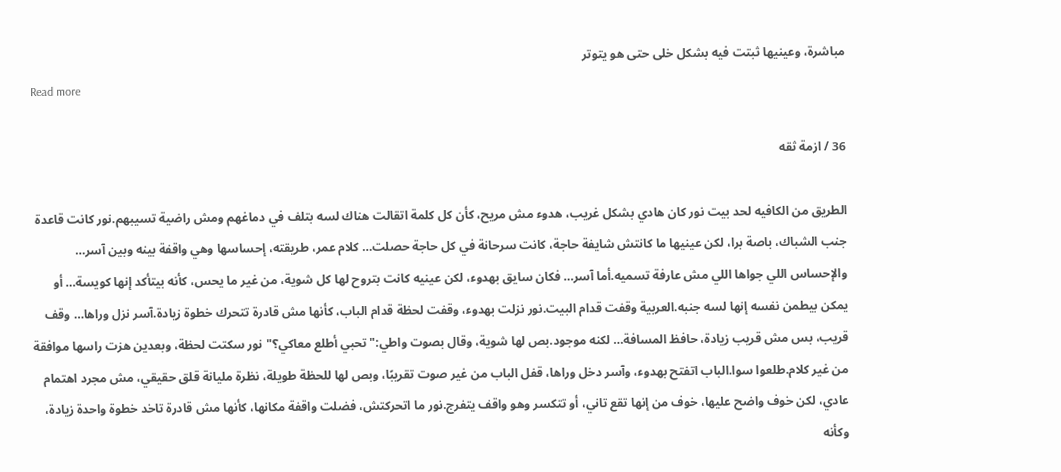مباشرة، وعينيها ثبتت فيه بشكل خلى حتى هو يتوتر
Read more

36 / ازمة ثقه

الطريق من الكافيه لحد بيت نور كان هادي بشكل غريب، هدوء مش مريح، كأن كل كلمة اتقالت هناك لسه بتلف في دماغهم ومش راضية تسيبهم.نور كانت قاعدة جنب الشباك، باصة برا، لكن عينيها ما كانتش شايفة حاجة، كانت سرحانة في كل حاجة حصلت… كلام عمر، طريقته، إحساسها وهي واقفة بينه وبين آسر… والإحساس اللي جواها اللي مش عارفة تسميه.أما آسر… فكان سايق بهدوء، لكن عينيه كانت بتروح لها كل شوية، من غير ما يحس، كأنه بيتأكد إنها كويسة… أو يمكن بيطمن نفسه إنها لسه جنبه.العربية وقفت قدام البيت.نور نزلت بهدوء، وقفت لحظة قدام الباب، كأنها مش قادرة تتحرك خطوة زيادة.آسر نزل وراها… وقف قريب، بس مش قريب زيادة، حافظ المسافة… لكنه موجود.بص لها شوية، وقال بصوت واطي:"تحبي أطلع معاكي؟"نور سكتت لحظة، وبعدين هزت راسها موافقة من غير كلام.طلعوا سوا.الباب اتفتح بهدوء، وآسر دخل وراها، قفل الباب من غير صوت تقريبًا، وبص لها للحظة طويلة، نظرة مليانة قلق حقيقي، مش مجرد اهتمام عادي، لكن خوف واضح عليها، خوف من إنها تقع تاني، أو تتكسر وهو واقف يتفرج.نور ما اتحركتش، فضلت واقفة مكانها، كأنها مش قادرة تاخد خطوة واحدة زيادة، وكأنه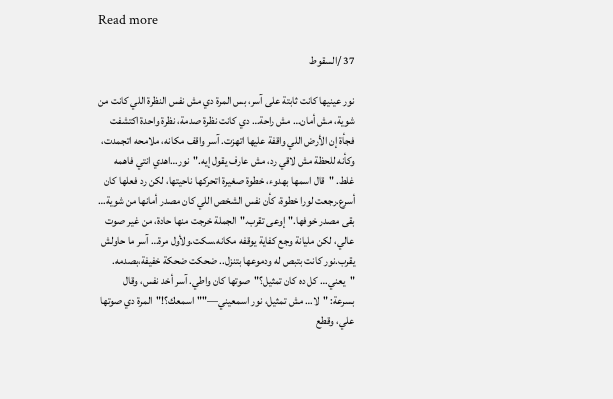Read more

37 /السقوط

نور عينيها كانت ثابتة على آسر، بس المرة دي مش نفس النظرة اللي كانت من شوية، مش أمان… مش راحة… دي كانت نظرة صدمة، نظرة واحدة اكتشفت فجأة إن الأرض اللي واقفة عليها اتهزت. آسر واقف مكانه، ملامحه اتجمدت، وكأنه للحظة مش لاقي رد، مش عارف يقول إيه."نور…اهدي انتي فاهمه غلط. "قال اسمها بهدوء، خطوة صغيرة اتحركها ناحيتها، لكن رد فعلها كان أسرع.رجعت لورا خطوة، كأن نفس الشخص اللي كان مصدر أمانها من شوية… بقى مصدر خوفها."إوعى تقرب."الجملة خرجت منها حادة، من غير صوت عالي، لكن مليانة وجع كفاية يوقفه مكانه.سكت.ولأول مرة… آسر ما حاولش يقرب.نور كانت بتبص له ودموعها بتنزل.. ضحكت ضحكة خفيفة،بصدمه. "يعني… كل ده كان تمثيل؟"صوتها كان واطي. آسر أخد نفس، وقال بسرعة: "لا… مش تمثيل، نور اسمعيني—""اسمعك؟!"المرة دي صوتها علي، وقطع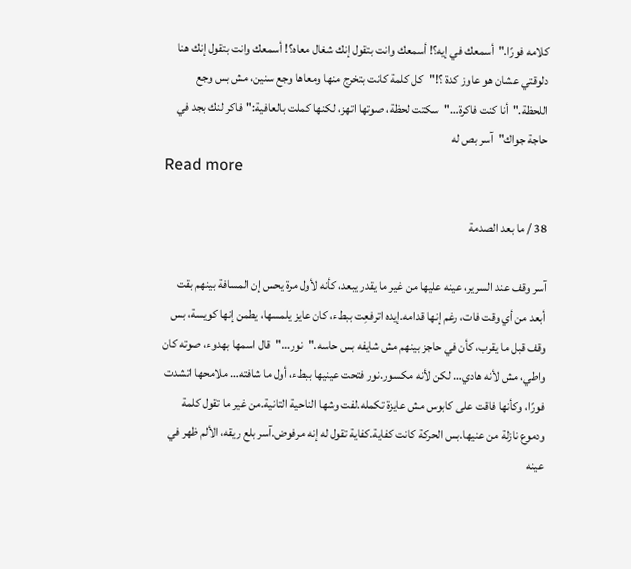كلامه فورًا."أسمعك في إيه؟! أسمعك وانت بتقول إنك شغال معاه؟! أسمعك وانت بتقول إنك هنا دلوقتي عشان هو عاوز كدة ؟!"كل كلمة كانت بتخرج منها ومعاها وجع سنين، مش بس وجع اللحظة."أنا كنت فاكرة…"سكتت لحظة، صوتها اتهز، لكنها كملت بالعافية:"فاكر لنك بجد في حاجة جواك"آسر بص له
Read more

38 / ما بعد الصدمة

آسر وقف عند السرير، عينه عليها من غير ما يقدر يبعد، كأنه لأول مرة يحس إن المسافة بينهم بقت أبعد من أي وقت فات، رغم إنها قدامه.إيده اترفعِت ببطء، كان عايز يلمسها، يطمن إنها كويسة، بس وقف قبل ما يقرب، كأن في حاجز بينهم مش شايفه بس حاسه."نور…"قال اسمها بهدوء، صوته كان واطي، مش لأنه هادي… لكن لأنه مكسور.نور فتحت عينيها ببطء، أول ما شافته… ملامحها اتشدت فورًا، وكأنها فاقت على كابوس مش عايزة تكمله.لفت وشها الناحية التانية.من غير ما تقول كلمة ودموع نازلة من عنيها.بس الحركة كانت كفاية.كفاية تقول له إنه مرفوض.آسر بلع ريقه، الألم ظهر في عينه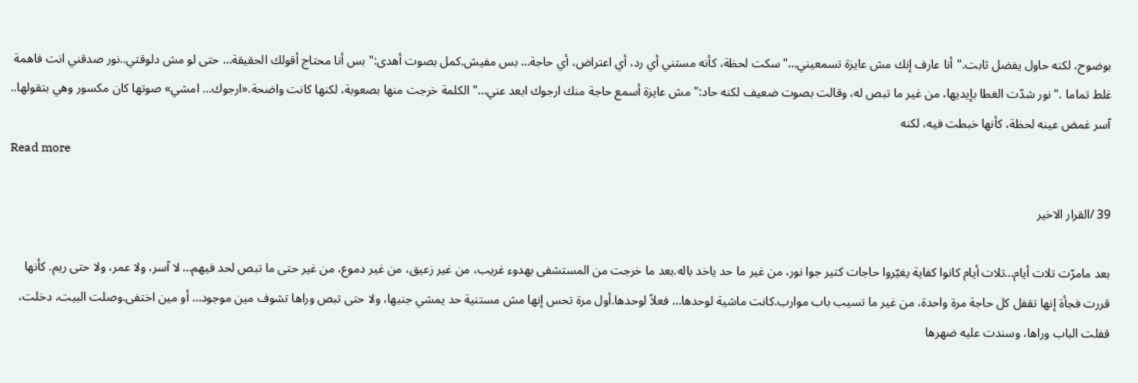بوضوح، لكنه حاول يفضل ثابت."أنا عارف إنك مش عايزة تسمعيني…"سكت لحظة، كأنه مستني أي رد، أي اعتراض، أي حاجة… بس مفيش.كمل بصوت أهدى:"بس أنا محتاج أقولك الحقيقة… حتى لو مش دلوقتي..نور صدقني انت فاهمة غلط تماما ."نور شدّت الغطا بإيديها، من غير ما تبص له، وقالت بصوت ضعيف لكنه حاد:"مش عايزة أسمع حاجة منك ارجوك ابعد عني…"الكلمة خرجت منها بصعوبة، لكنها كانت واضحة.«ارجوك... امشي» صوتها كان مكسور وهي بتقولها.. آسر غمض عينه لحظة، كأنها خبطت فيه، لكنه
Read more

39 /القرار الاخير

بعد مامرّت تلات أيام…تلات أيام كانوا كفاية يغيّروا حاجات كتير جوا نور، من غير ما حد ياخد باله.بعد ما خرجت من المستشفى بهدوء غريب، من غير زعيق، من غير دموع، من غير حتى ما تبص لحد فيهم… لا آسر، ولا عمر، ولا حتى ريم. كأنها قررت فجأة إنها تقفل كل حاجة مرة واحدة، من غير ما تسيب باب موارب.كانت ماشية لوحدها… فعلاً لوحدها.أول مرة تحس إنها مش مستنية حد يمشي جنبها، ولا حتى تبص وراها تشوف مين موجود… أو مين اختفى.وصلت البيت، دخلت، قفلت الباب وراها، وسندت عليه ضهرها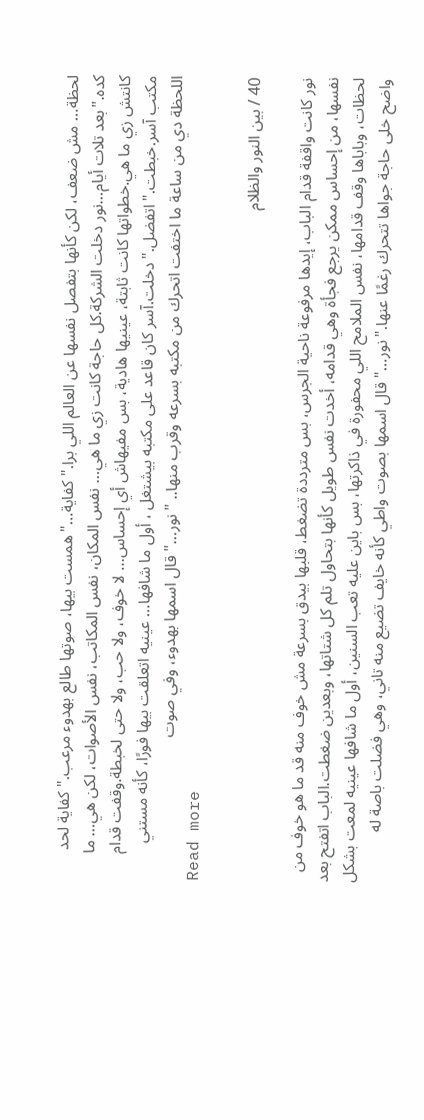لحظة… مش ضعف، لكن كأنها بتفصل نفسها عن العالم اللي برا."كفاية…"همست بيها، صوتها طالع بهدوء مرعب."كفاية لحد كده."بعد تلات أيام…نور دخلت الشركة.كل حاجة كانت زي ما هي… نفس المكان، نفس المكاتب، نفس الأصوات، لكن هي… ما كانتش زي ما هي.خطواتها كانت ثابتة، عينيها هادية، بس مفيهاش أي إحساس… لا خوف، ولا حب، ولا حتى لخبطة.وقفت قدام مكتب آسر.خبطت."اتفضل."دخلت.آسر كان قاعد على مكتبه بيشتغل ، أول ما شافها… عينيه اتعلقت بيها فورًا، كأنه مستني اللحظة دي من ساعة ما اختفت اتحرك من مكتبه بسرعه وقرب منها.. "نور…"قال اسمها بهدوء، وفي صوت
Read more

40 / بين النور والظلام

نور كانت واقفة قدام الباب، إيدها مرفوعة ناحية الجرس، بس مترددة تضغط، قلبها بيدق بسرعة مش خوف منه قد ما هو خوف من نفسها، من إحساس ممكن يرجع فجأة وهي قدامه، أخدت نفس طويل كأنها بتحاول تلم كل شتاتها، وبعدين ضغطت.الباب اتفتح بعد لحظات، وباباها وقف قدامها، نفس الملامح اللي محفورة في ذاكرتها، بس باين عليه تعب السنين، أول ما شافها عينيه لمعت بشكل واضح خلى حاجة جواها تتحرك رغمًا عنها."نور…"قال اسمها بصوت واطي كأنه خايف تضيع منه تاني، وهي فضلت باصة له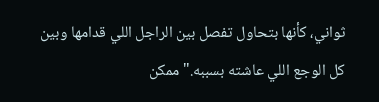ثواني، كأنها بتحاول تفصل بين الراجل اللي قدامها وبين كل الوجع اللي عاشته بسببه."ممكن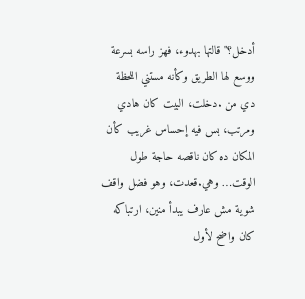أدخل؟"قالتها بهدوء، فهز راسه بسرعة ووسع لها الطريق وكأنه مستني اللحظة دي من .دخلت، البيت كان هادي ومرتب، بس فيه إحساس غريب كأن المكان ده كان ناقصه حاجة طول الوقت… وهي.قعدت، وهو فضل واقف شوية مش عارف يبدأ منين، ارتباكه كان واضح لأول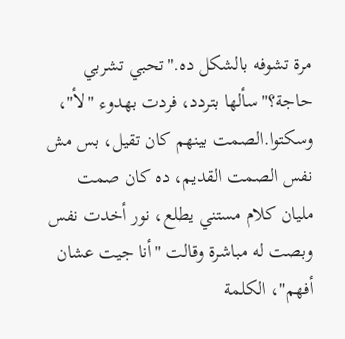مرة تشوفه بالشكل ده."تحبي تشربي حاجة؟"سألها بتردد، فردت بهدوء "لأ"، وسكتوا.الصمت بينهم كان تقيل، بس مش نفس الصمت القديم، ده كان صمت مليان كلام مستني يطلع، نور أخدت نفس وبصت له مباشرة وقالت "أنا جيت عشان أفهم"، الكلمة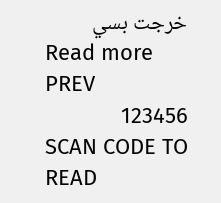خرجت بسي
Read more
PREV
123456
SCAN CODE TO READ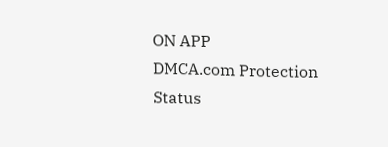ON APP
DMCA.com Protection Status